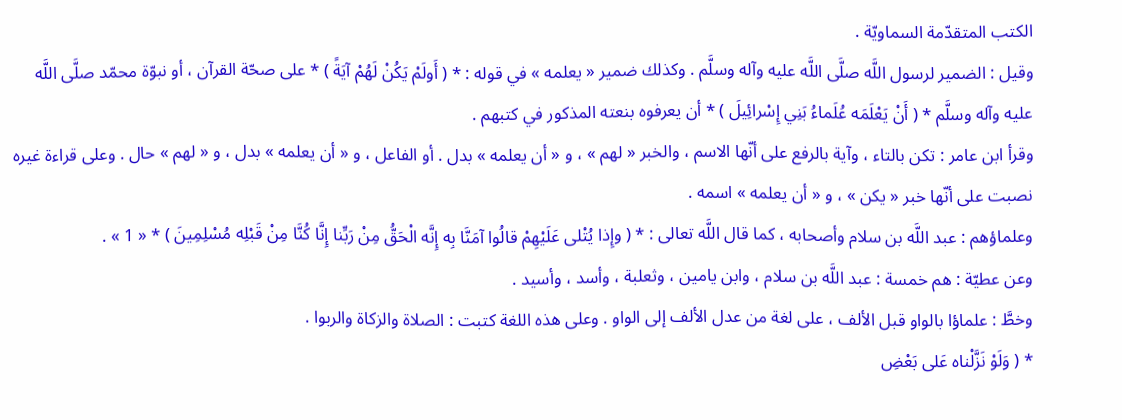الكتب المتقدّمة السماويّة .
وقيل : الضمير لرسول اللَّه صلَّى اللَّه عليه وآله وسلَّم . وكذلك ضمير « يعلمه » في قوله : * ( أَولَمْ يَكُنْ لَهُمْ آيَةً ) * على صحّة القرآن ، أو نبوّة محمّد صلَّى اللَّه عليه وآله وسلَّم * ( أَنْ يَعْلَمَه عُلَماءُ بَنِي إِسْرائِيلَ ) * أن يعرفوه بنعته المذكور في كتبهم .
وقرأ ابن عامر : تكن بالتاء ، وآية بالرفع على أنّها الاسم ، والخبر « لهم » ، و « أن يعلمه » بدل . أو الفاعل ، و « أن يعلمه » بدل ، و « لهم » حال . وعلى قراءة غيره نصبت على أنّها خبر « يكن » ، و « أن يعلمه » اسمه .
وعلماؤهم : عبد اللَّه بن سلام وأصحابه ، كما قال اللَّه تعالى : * ( وإِذا يُتْلى عَلَيْهِمْ قالُوا آمَنَّا بِه إِنَّه الْحَقُّ مِنْ رَبِّنا إِنَّا كُنَّا مِنْ قَبْلِه مُسْلِمِينَ ) * « 1 » .
وعن عطيّة : هم خمسة : عبد اللَّه بن سلام ، وابن يامين ، وثعلبة ، وأسد ، وأسيد .
وخطَّ : علماؤا بالواو قبل الألف ، على لغة من عدل الألف إلى الواو . وعلى هذه اللغة كتبت : الصلاة والزكاة والربوا .
* ( وَلَوْ نَزَّلْناه عَلى بَعْضِ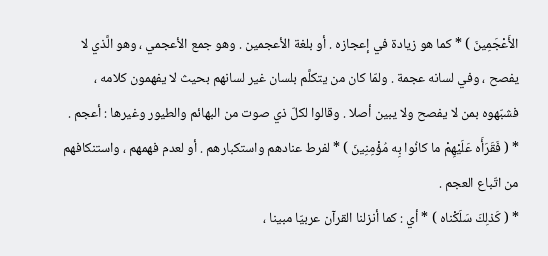الأَعْجَمِينَ ) * كما هو زيادة في إعجازه . أو بلغة الأعجمين . وهو جمع الأعجمي ، وهو الَّذي لا يفصح ، وفي لسانه عجمة . ولمّا كان من يتكلَّم بلسان غير لسانهم بحيث لا يفهمون كلامه ، فشبّهوه بمن لا يفصح ولا يبين أصلا . وقالوا لكلّ ذي صوت من البهائم والطيور وغيرها : أعجم .
* ( فَقَرَأَه عَلَيْهِمْ ما كانُوا بِه مُؤْمِنِينَ ) * لفرط عنادهم واستكبارهم . أو لعدم فهمهم ، واستنكافهم من اتّباع العجم .
* ( كَذلِكَ سَلَكْناه ) * أي : كما أنزلنا القرآن عربيّا مبينا ،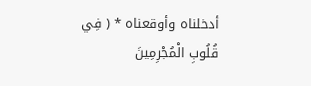أدخلناه وأوقعناه * ( فِي قُلُوبِ الْمُجْرِمِينَ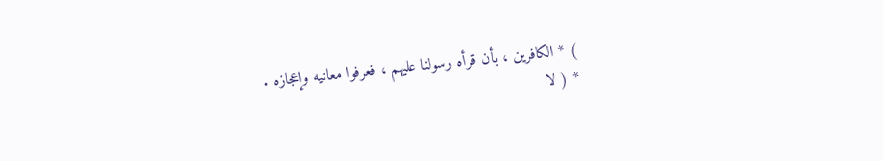) * الكافرين ، بأن قرأه رسولنا عليهم ، فعرفوا معانيه وإعجازه .
* ( لا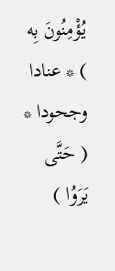يُؤْمِنُونَ بِه ) * عنادا وجحودا * ( حَتَّى يَرَوُا )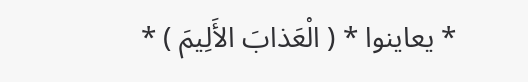* يعاينوا * ( الْعَذابَ الأَلِيمَ ) *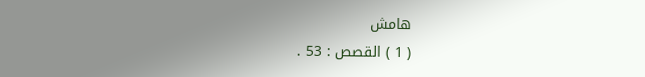هامش
( 1 ) القصص : 53 .